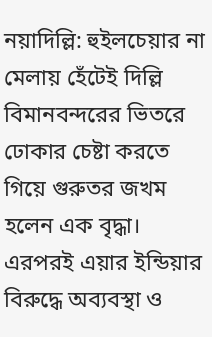নয়াদিল্লি: হুইলচেয়ার না মেলায় হেঁটেই দিল্লি বিমানবন্দরের ভিতরে ঢোকার চেষ্টা করতে গিয়ে গুরুতর জখম হলেন এক বৃদ্ধা। এরপরই এয়ার ইন্ডিয়ার বিরুদ্ধে অব্যবস্থা ও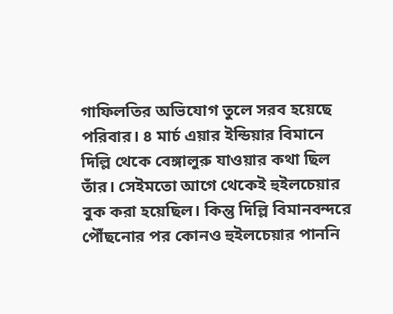গাফিলতির অভিযোগ তুলে সরব হয়েছে পরিবার। ৪ মার্চ এয়ার ইন্ডিয়ার বিমানে দিল্লি থেকে বেঙ্গালুরু যাওয়ার কথা ছিল তাঁর। সেইমতো আগে থেকেই হুইলচেয়ার বুক করা হয়েছিল। কিন্তু দিল্লি বিমানবন্দরে পৌঁছনোর পর কোনও হুইলচেয়ার পাননি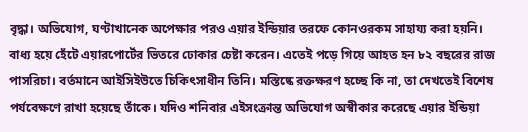বৃদ্ধা। অভিযোগ, ঘণ্টাখানেক অপেক্ষার পরও এয়ার ইন্ডিয়ার তরফে কোনওরকম সাহায্য করা হয়নি। বাধ্য হয়ে হেঁটে এয়ারপোর্টের ভিতরে ঢোকার চেষ্টা করেন। এতেই পড়ে গিয়ে আহত হন ৮২ বছরের রাজ পাসরিচা। বর্তমানে আইসিইউতে চিকিৎসাধীন তিনি। মস্তিষ্কে রক্তক্ষরণ হচ্ছে কি না, তা দেখতেই বিশেষ পর্যবেক্ষণে রাখা হয়েছে তাঁকে। যদিও শনিবার এইসংক্রান্ত অভিযোগ অস্বীকার করেছে এয়ার ইন্ডিয়া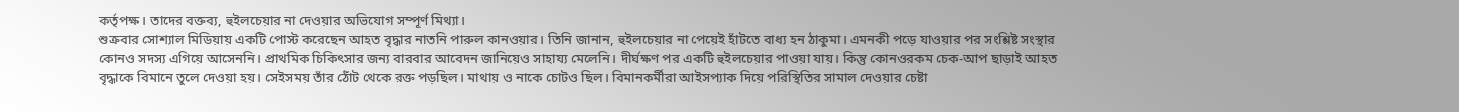কর্তৃপক্ষ। তাদের বক্তব্য, হুইলচেয়ার না দেওয়ার অভিযোগ সম্পূর্ণ মিথ্যা।
শুক্রবার সোশ্যাল মিডিয়ায় একটি পোস্ট করেছেন আহত বৃদ্ধার নাতনি পারুল কানওয়ার। তিনি জানান, হুইলচেয়ার না পেয়েই হাঁটতে বাধ্য হন ঠাকুমা। এমনকী পড়ে যাওয়ার পর সংশ্লিষ্ট সংস্থার কোনও সদস্য এগিয়ে আসেননি। প্রাথমিক চিকিৎসার জন্য বারবার আবেদন জানিয়েও সাহায্য মেলেনি। দীর্ঘক্ষণ পর একটি হুইলচেয়ার পাওয়া যায়। কিন্তু কোনওরকম চেক-আপ ছাড়াই আহত বৃদ্ধাকে বিমানে তুলে দেওয়া হয়। সেইসময় তাঁর ঠোঁট থেকে রক্ত পড়ছিল। মাথায় ও নাকে চোটও ছিল। বিমানকর্মীরা আইসপ্যাক দিয়ে পরিস্থিতির সামাল দেওয়ার চেষ্টা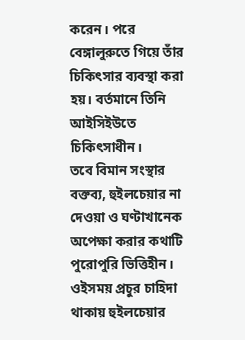করেন। পরে বেঙ্গালুরুতে গিয়ে তাঁর চিকিৎসার ব্যবস্থা করা হয়। বর্তমানে তিনি আইসিইউতে চিকিৎসাধীন।
তবে বিমান সংস্থার বক্তব্য, হুইলচেয়ার না দেওয়া ও ঘণ্টাখানেক অপেক্ষা করার কথাটি পুরোপুরি ভিত্তিহীন। ওইসময় প্রচুর চাহিদা থাকায় হুইলচেয়ার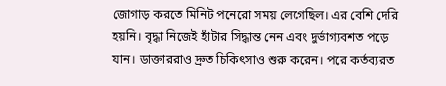জোগাড় করতে মিনিট পনেরো সময় লেগেছিল। এর বেশি দেরি হয়নি। বৃদ্ধা নিজেই হাঁটার সিদ্ধান্ত নেন এবং দুর্ভাগ্যবশত পড়ে যান। ডাক্তাররাও দ্রুত চিকিৎসাও শুরু করেন। পরে কর্তব্যরত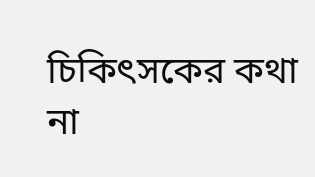চিকিৎসকের কথা না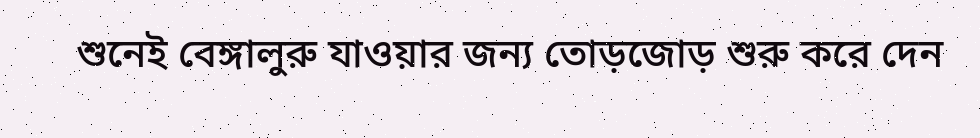শুনেই বেঙ্গালুরু যাওয়ার জন্য তোড়জোড় শুরু করে দেন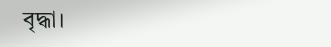বৃদ্ধা।